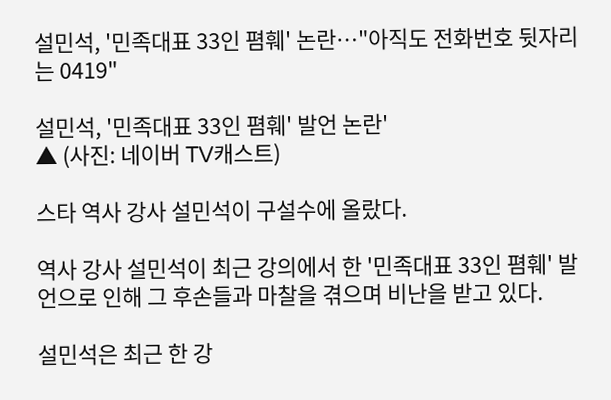설민석, '민족대표 33인 폄훼' 논란…"아직도 전화번호 뒷자리는 0419"

설민석, '민족대표 33인 폄훼' 발언 논란'
▲ (사진: 네이버 TV캐스트)

스타 역사 강사 설민석이 구설수에 올랐다.

역사 강사 설민석이 최근 강의에서 한 '민족대표 33인 폄훼' 발언으로 인해 그 후손들과 마찰을 겪으며 비난을 받고 있다.

설민석은 최근 한 강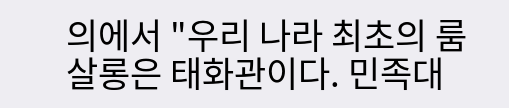의에서 "우리 나라 최초의 룸살롱은 태화관이다. 민족대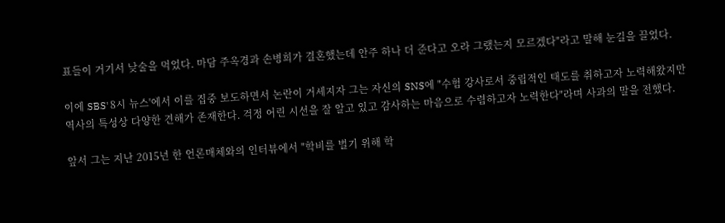표들이 거기서 낮술을 먹었다. 마담 주옥경과 손병희가 결혼했는데 안주 하나 더 준다고 오라 그랬는지 모르겠다"라고 말해 눈길을 끌었다.

이에 SBS' 8시 뉴스'에서 이를 집중 보도하면서 논란이 거세지자 그는 자신의 SNS에 "수험 강사로서 중립적인 태도를 취하고자 노력해왔지만 역사의 특성상 다양한 견해가 존재한다. 걱정 어린 시선을 잘 알고 있고 감사하는 마음으로 수렴하고자 노력한다"라며 사과의 말을 전했다.

앞서 그는 지난 2015년 한 언론매체와의 인터뷰에서 "학비를 벌기 위해 학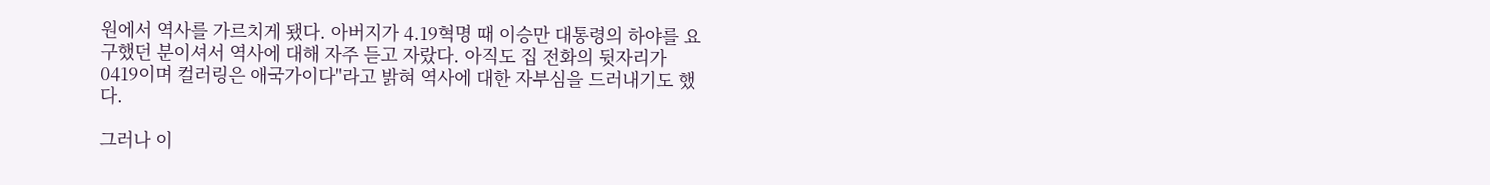원에서 역사를 가르치게 됐다. 아버지가 4.19혁명 때 이승만 대통령의 하야를 요구했던 분이셔서 역사에 대해 자주 듣고 자랐다. 아직도 집 전화의 뒷자리가 0419이며 컬러링은 애국가이다"라고 밝혀 역사에 대한 자부심을 드러내기도 했다.

그러나 이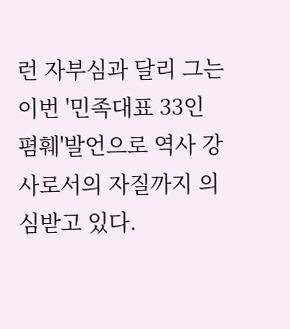런 자부심과 달리 그는 이번 '민족대표 33인 폄훼'발언으로 역사 강사로서의 자질까지 의심받고 있다.